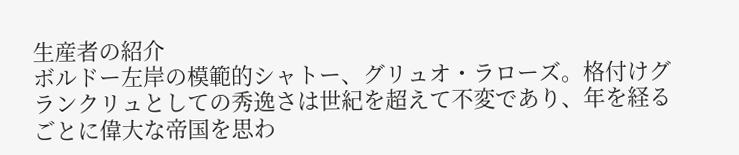生産者の紹介
ボルドー左岸の模範的シャトー、グリュオ・ラローズ。格付けグランクリュとしての秀逸さは世紀を超えて不変であり、年を経るごとに偉大な帝国を思わ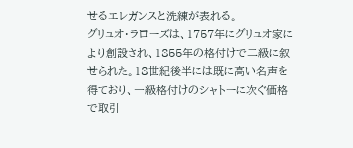せるエレガンスと洗練が表れる。
グリュオ・ラローズは、1757年にグリュオ家により創設され、1855年の格付けで二級に叙せられた。18世紀後半には既に高い名声を得ており、一級格付けのシャトーに次ぐ価格で取引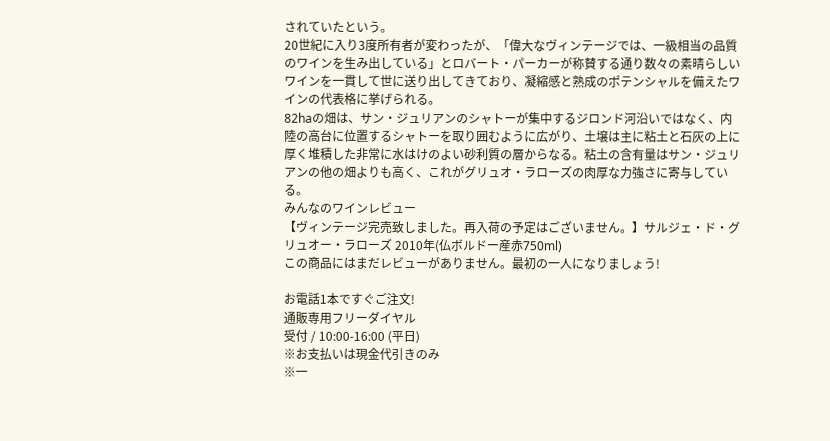されていたという。
20世紀に入り3度所有者が変わったが、「偉大なヴィンテージでは、一級相当の品質のワインを生み出している」とロバート・パーカーが称賛する通り数々の素晴らしいワインを一貫して世に送り出してきており、凝縮感と熟成のポテンシャルを備えたワインの代表格に挙げられる。
82haの畑は、サン・ジュリアンのシャトーが集中するジロンド河沿いではなく、内陸の高台に位置するシャトーを取り囲むように広がり、土壌は主に粘土と石灰の上に厚く堆積した非常に水はけのよい砂利質の層からなる。粘土の含有量はサン・ジュリアンの他の畑よりも高く、これがグリュオ・ラローズの肉厚な力強さに寄与している。
みんなのワインレビュー
【ヴィンテージ完売致しました。再入荷の予定はございません。】サルジェ・ド・グリュオー・ラローズ 2010年(仏ボルドー産赤750ml)
この商品にはまだレビューがありません。最初の一人になりましょう!

お電話1本ですぐご注文!
通販専用フリーダイヤル
受付 / 10:00-16:00 (平日)
※お支払いは現金代引きのみ
※一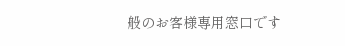般のお客様専用窓口です